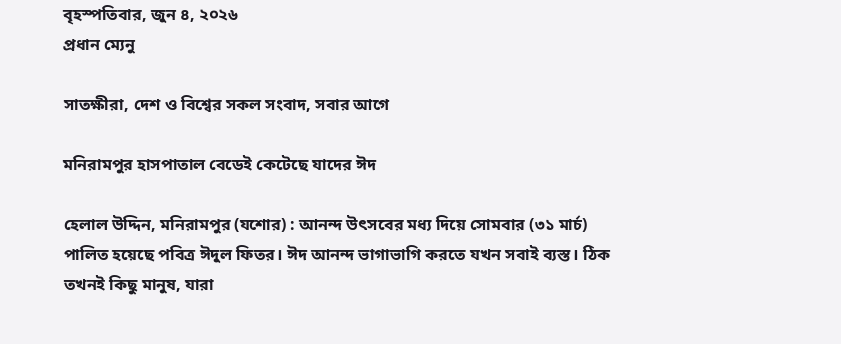বৃহস্পতিবার, জুন ৪, ২০২৬
প্রধান ম্যেনু

সাতক্ষীরা, দেশ ও বিশ্বের সকল সংবাদ, সবার আগে

মনিরামপুর হাসপাতাল বেডেই কেটেছে যাদের ঈদ

হেলাল উদ্দিন, মনিরামপুর (যশোর) : আনন্দ উৎসবের মধ্য দিয়ে সোমবার (৩১ মার্চ) পালিত হয়েছে পবিত্র ঈদুল ফিতর। ঈদ আনন্দ ভাগাভাগি করতে যখন সবাই ব্যস্ত। ঠিক তখনই কিছু মানুষ, যারা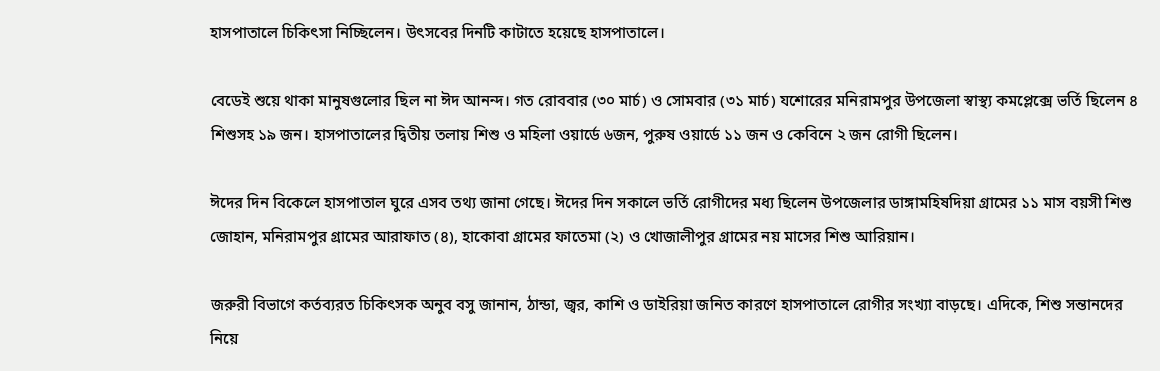হাসপাতালে চিকিৎসা নিচ্ছিলেন। উৎসবের দিনটি কাটাতে হয়েছে হাসপাতালে।

বেডেই শুয়ে থাকা মানুষগুলোর ছিল না ঈদ আনন্দ। গত রোববার (৩০ মার্চ) ও সোমবার (৩১ মার্চ) যশোরের মনিরামপুর উপজেলা স্বাস্থ্য কমপ্লেক্সে ভর্তি ছিলেন ৪ শিশুসহ ১৯ জন। হাসপাতালের দ্বিতীয় তলায় শিশু ও মহিলা ওয়ার্ডে ৬জন, পুরুষ ওয়ার্ডে ১১ জন ও কেবিনে ২ জন রোগী ছিলেন।

ঈদের দিন বিকেলে হাসপাতাল ঘুরে এসব তথ্য জানা গেছে। ঈদের দিন সকালে ভর্তি রোগীদের মধ্য ছিলেন উপজেলার ডাঙ্গামহিষদিয়া গ্রামের ১১ মাস বয়সী শিশু জোহান, মনিরামপুর গ্রামের আরাফাত (৪), হাকোবা গ্রামের ফাতেমা (২) ও খোজালীপুর গ্রামের নয় মাসের শিশু আরিয়ান।

জরুরী বিভাগে কর্তব্যরত চিকিৎসক অনুব বসু জানান, ঠান্ডা, জ্বর, কাশি ও ডাইরিয়া জনিত কারণে হাসপাতালে রোগীর সংখ্যা বাড়ছে। এদিকে, শিশু সন্তানদের নিয়ে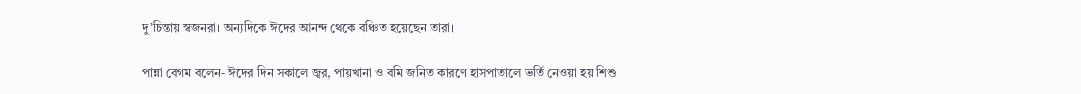দু’চিন্তায় স্বজনরা। অন্যদিকে ঈদের আনন্দ থেকে বঞ্চিত হয়েছেন তারা।

পান্না বেগম বলেন- ঈদের দিন সকালে জ্বর, পায়খানা ও বমি জনিত কারণে হাসপাতালে ভর্তি নেওয়া হয় শিশু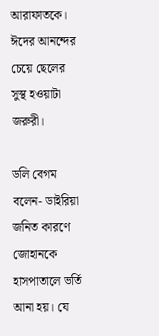আরাফাতকে। ঈদের আনন্দের চেয়ে ছেলের সুস্থ হওয়াটা জরুরী।

ডলি বেগম বলেন- ডাইরিয়া জনিত কারণে জোহানকে হাসপাতালে ভর্তি আনা হয়। যে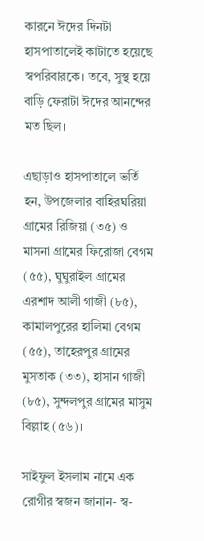কারনে ঈদের দিনটা হাসপাতালেই কাটাতে হয়েছে স্বপরিবারকে। তবে, সুস্থ হয়ে বাড়ি ফেরাটা ঈদের আনন্দের মত ছিল।

এছাড়াও হাসপাতালে ভর্তি হন, উপজেলার বাহিরঘরিয়া গ্রামের রিজিয়া (৩৫) ও মাসনা গ্রামের ফিরোজা বেগম (৫৫), ঘুঘুরাইল গ্রামের এরশাদ আলী গাজী (৮৫), কামালপুরের হালিমা বেগম (৫৫), তাহেরপুর গ্রামের মুসতাক (৩৩), হাসান গাজী (৮৫), সুন্দলপুর গ্রামের মাসুম বিল্লাহ (৫৬)।

সাইফুল ইসলাম নামে এক রোগীর স্বজন জানান- স্ব-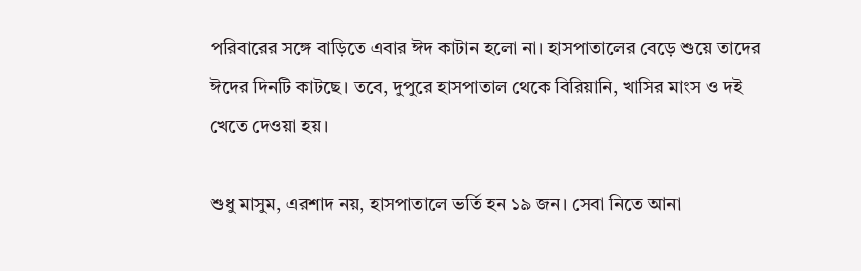পরিবারের সঙ্গে বাড়িতে এবার ঈদ কাটান হলো না। হাসপাতালের বেড়ে শুয়ে তাদের ঈদের দিনটি কাটছে। তবে, দুপুরে হাসপাতাল থেকে বিরিয়ানি, খাসির মাংস ও দই খেতে দেওয়া হয়।

শুধু মাসুম, এরশাদ নয়, হাসপাতালে ভর্তি হন ১৯ জন। সেবা নিতে আনা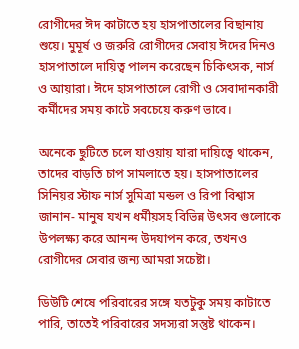রোগীদের ঈদ কাটাতে হয় হাসপাতালের বিছানায় শুয়ে। মুমূর্ষ ও জরুরি রোগীদের সেবায় ঈদের দিনও হাসপাতালে দায়িত্ব পালন করেছেন চিকিৎসক, নার্স ও আয়ারা। ঈদে হাসপাতালে রোগী ও সেবাদানকারী কর্মীদের সময় কাটে সবচেয়ে করুণ ভাবে।

অনেকে ছুটিতে চলে যাওয়ায় যারা দায়িত্বে থাকেন, তাদের বাড়তি চাপ সামলাতে হয়। হাসপাতালের সিনিয়র স্টাফ নার্স সুমিত্রা মন্ডল ও রিপা বিশ্বাস জানান- মানুষ যখন ধর্মীয়সহ বিভিন্ন উৎসব গুলোকে উপলক্ষ্য করে আনন্দ উদযাপন করে, তখনও রোগীদের সেবার জন্য আমরা সচেষ্টা।

ডিউটি শেষে পরিবারের সঙ্গে যতটুকু সময় কাটাতে পারি, তাতেই পরিবারের সদস্যরা সন্তুষ্ট থাকেন।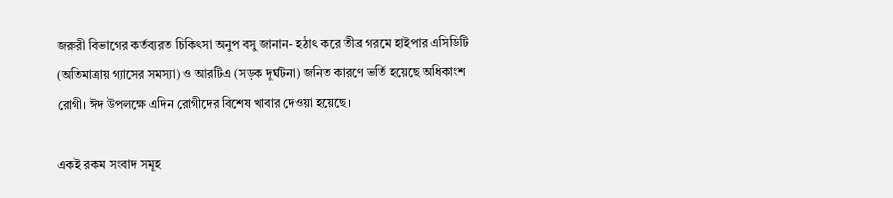জরুরী বিভাগের কর্তব্যরত চিকিৎসা অনুপ বসু জানান- হঠাৎ করে তীব্র গরমে হাইপার এসিডিটি (অতিমাত্রায় গ্যাসের সমস্যা) ও আরটিএ (সড়ক দূর্ঘটনা) জনিত কারণে ভর্তি হয়েছে অধিকাংশ রোগী। ঈদ উপলক্ষে এদিন রোগীদের বিশেষ খাবার দেওয়া হয়েছে।

একই রকম সংবাদ সমূহ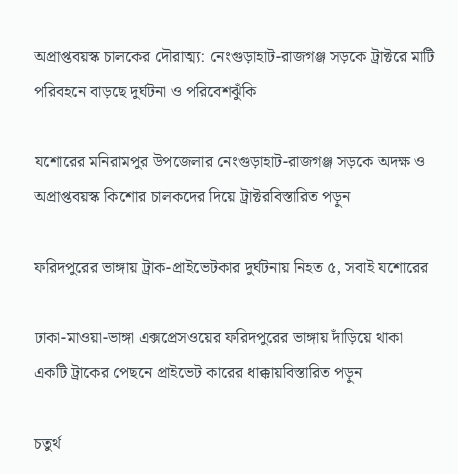অপ্রাপ্তবয়স্ক চালকের দৌরাত্ম্য: নেংগুড়াহাট-রাজগঞ্জ সড়কে ট্রাক্টরে মাটি পরিবহনে বাড়ছে দুর্ঘটনা ও পরিবেশঝুঁকি

যশোরের মনিরামপুর উপজেলার নেংগুড়াহাট-রাজগঞ্জ সড়কে অদক্ষ ও অপ্রাপ্তবয়স্ক কিশোর চালকদের দিয়ে ট্রাক্টরবিস্তারিত পড়ুন

ফরিদপুরের ভাঙ্গায় ট্রাক-প্রাইভেটকার দুর্ঘটনায় নিহত ৫, সবাই যশোরের

ঢাকা-মাওয়া-ভাঙ্গা এক্সপ্রেসওয়ের ফরিদপুরের ভাঙ্গায় দাঁড়িয়ে থাকা একটি ট্রাকের পেছনে প্রাইভেট কারের ধাক্কায়বিস্তারিত পড়ুন

চতুর্থ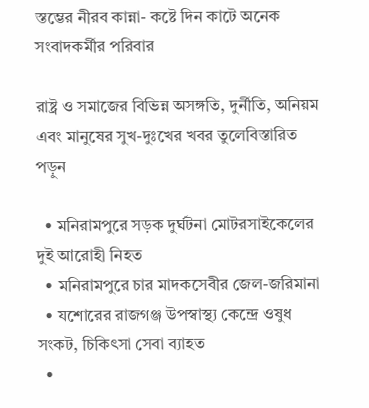স্তম্ভের নীরব কান্না- কষ্টে দিন কাটে অনেক সংবাদকর্মীর পরিবার

রাষ্ট্র ও সমাজের বিভিন্ন অসঙ্গতি, দুর্নীতি, অনিয়ম এবং মানুষের সুখ-দুঃখের খবর তুলেবিস্তারিত পড়ুন

  • মনিরামপুরে সড়ক দুর্ঘটনা মোটরসাইকেলের দুই আরোহী নিহত
  • মনিরামপুরে চার মাদকসেবীর জেল-জরিমানা
  • যশোরের রাজগঞ্জ উপস্বাস্থ্য কেন্দ্রে ওষুধ সংকট, চিকিৎসা সেবা ব্যাহত
  •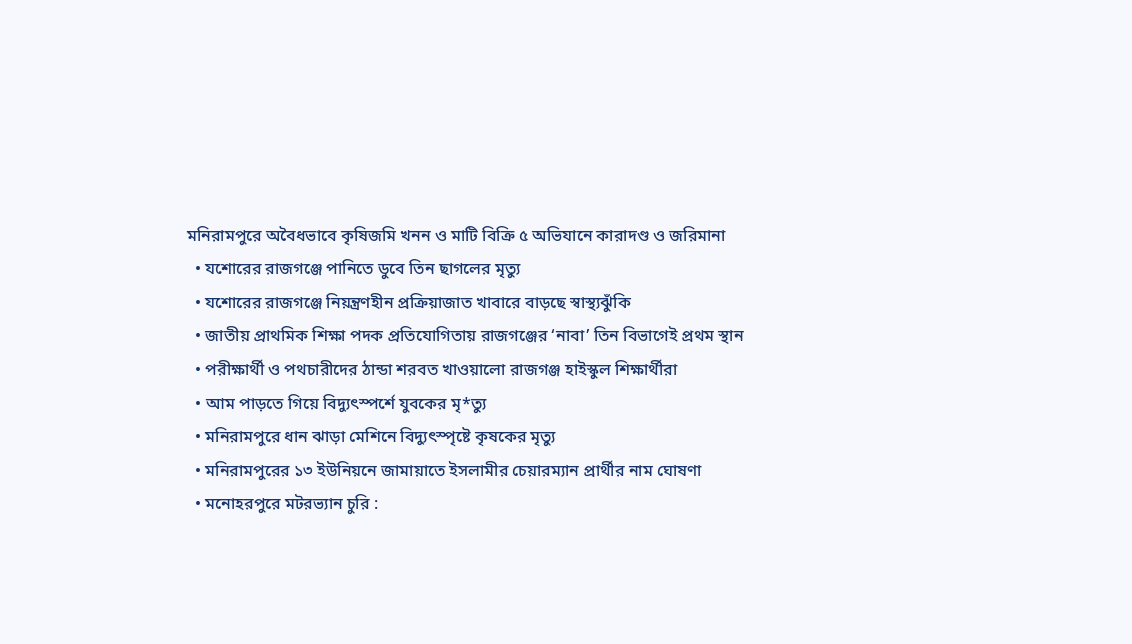মনিরামপুরে অবৈধভাবে কৃষিজমি খনন ও মাটি বিক্রি ৫ অভিযানে কারাদণ্ড ও জরিমানা
  • যশোরের রাজগঞ্জে পানিতে ডুবে তিন ছাগলের মৃত্যু
  • যশোরের রাজগঞ্জে নিয়ন্ত্রণহীন প্রক্রিয়াজাত খাবারে বাড়ছে স্বাস্থ্যঝুঁকি
  • জাতীয় প্রাথমিক শিক্ষা পদক প্রতিযোগিতায় রাজগঞ্জের ‘নাবা’ তিন বিভাগেই প্রথম স্থান
  • পরীক্ষার্থী ও পথচারীদের ঠান্ডা শরবত খাওয়ালো রাজগঞ্জ হাইস্কুল শিক্ষার্থীরা
  • আম পাড়তে গিয়ে বিদ্যুৎস্পর্শে যুবকের মৃ*ত্যু
  • মনিরামপুরে ধান ঝাড়া মেশিনে বিদ্যুৎস্পৃষ্টে কৃষকের মৃত্যু
  • মনিরামপুরের ১৩ ইউনিয়নে জামায়াতে ইসলামীর চেয়ারম্যান প্রার্থীর নাম ঘোষণা
  • মনোহরপুরে মটরভ্যান চুরি :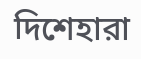দিশেহারা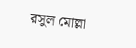রসুল মোল্লা